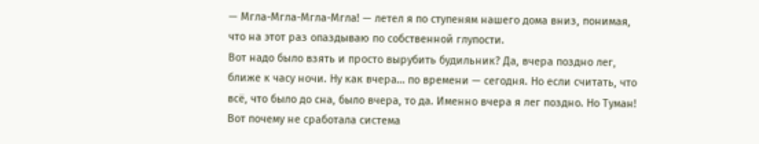— Мгла-Мгла-Мгла-Мгла! — летел я по ступеням нашего дома вниз, понимая, что на этот раз опаздываю по собственной глупости.
Вот надо было взять и просто вырубить будильник? Да, вчера поздно лег, ближе к часу ночи. Ну как вчера… по времени — сегодня. Но если считать, что всё, что было до сна, было вчера, то да. Именно вчера я лег поздно. Но Туман! Вот почему не сработала система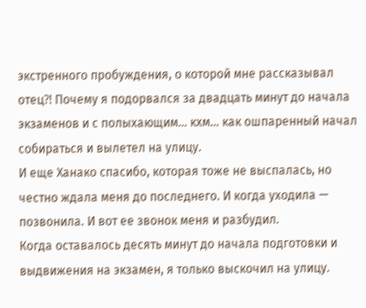экстренного пробуждения, о которой мне рассказывал отец⁈ Почему я подорвался за двадцать минут до начала экзаменов и с полыхающим… кхм… как ошпаренный начал собираться и вылетел на улицу.
И еще Ханако спасибо, которая тоже не выспалась, но честно ждала меня до последнего. И когда уходила — позвонила. И вот ее звонок меня и разбудил.
Когда оставалось десять минут до начала подготовки и выдвижения на экзамен, я только выскочил на улицу.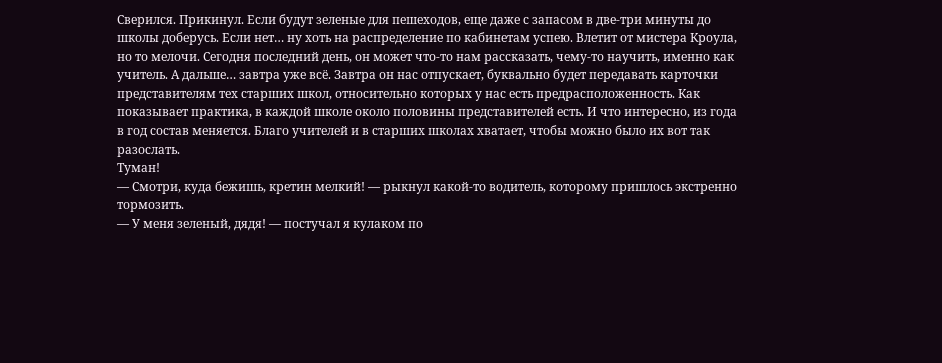Сверился. Прикинул. Если будут зеленые для пешеходов, еще даже с запасом в две-три минуты до школы доберусь. Если нет… ну хоть на распределение по кабинетам успею. Влетит от мистера Кроула, но то мелочи. Сегодня последний день, он может что-то нам рассказать, чему-то научить, именно как учитель. А дальше… завтра уже всё. Завтра он нас отпускает, буквально будет передавать карточки представителям тех старших школ, относительно которых у нас есть предрасположенность. Как показывает практика, в каждой школе около половины представителей есть. И что интересно, из года в год состав меняется. Благо учителей и в старших школах хватает, чтобы можно было их вот так разослать.
Туман!
— Смотри, куда бежишь, кретин мелкий! — рыкнул какой-то водитель, которому пришлось экстренно тормозить.
— У меня зеленый, дядя! — постучал я кулаком по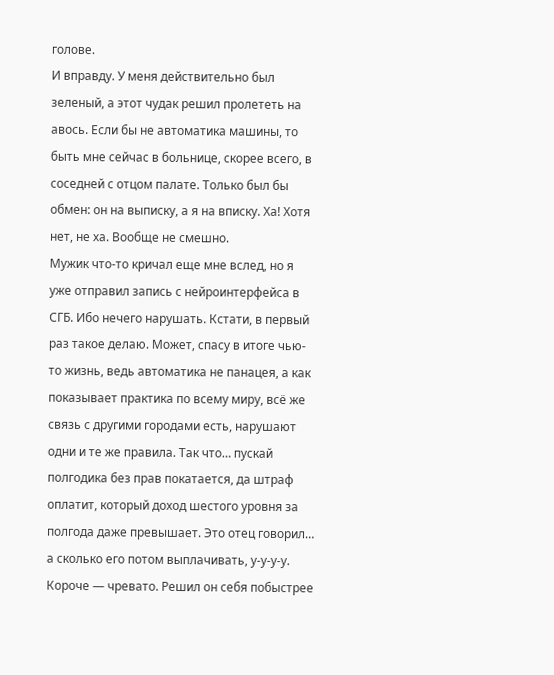голове.
И вправду. У меня действительно был зеленый, а этот чудак решил пролететь на авось. Если бы не автоматика машины, то быть мне сейчас в больнице, скорее всего, в соседней с отцом палате. Только был бы обмен: он на выписку, а я на вписку. Ха! Хотя нет, не ха. Вообще не смешно.
Мужик что-то кричал еще мне вслед, но я уже отправил запись с нейроинтерфейса в СГБ. Ибо нечего нарушать. Кстати, в первый раз такое делаю. Может, спасу в итоге чью-то жизнь, ведь автоматика не панацея, а как показывает практика по всему миру, всё же связь с другими городами есть, нарушают одни и те же правила. Так что… пускай полгодика без прав покатается, да штраф оплатит, который доход шестого уровня за полгода даже превышает. Это отец говорил… а сколько его потом выплачивать, у-у-у-у. Короче — чревато. Решил он себя побыстрее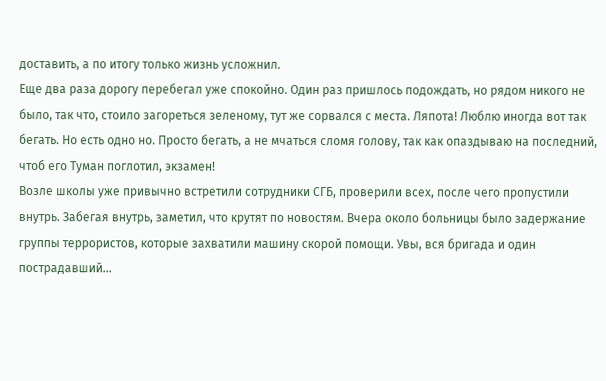доставить, а по итогу только жизнь усложнил.
Еще два раза дорогу перебегал уже спокойно. Один раз пришлось подождать, но рядом никого не было, так что, стоило загореться зеленому, тут же сорвался с места. Ляпота! Люблю иногда вот так бегать. Но есть одно но. Просто бегать, а не мчаться сломя голову, так как опаздываю на последний, чтоб его Туман поглотил, экзамен!
Возле школы уже привычно встретили сотрудники СГБ, проверили всех, после чего пропустили внутрь. Забегая внутрь, заметил, что крутят по новостям. Вчера около больницы было задержание группы террористов, которые захватили машину скорой помощи. Увы, вся бригада и один пострадавший…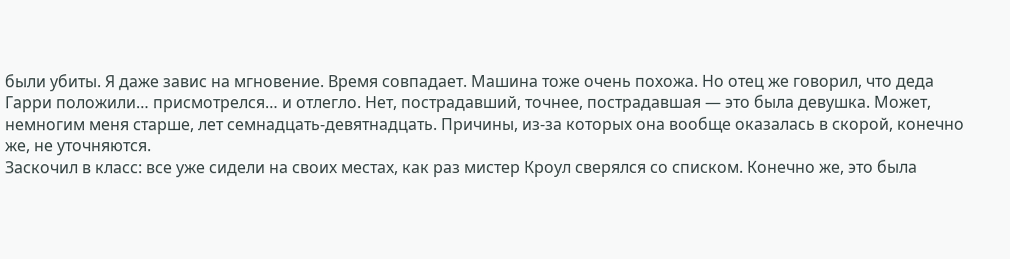были убиты. Я даже завис на мгновение. Время совпадает. Машина тоже очень похожа. Но отец же говорил, что деда Гарри положили… присмотрелся… и отлегло. Нет, пострадавший, точнее, пострадавшая — это была девушка. Может, немногим меня старше, лет семнадцать-девятнадцать. Причины, из-за которых она вообще оказалась в скорой, конечно же, не уточняются.
Заскочил в класс: все уже сидели на своих местах, как раз мистер Кроул сверялся со списком. Конечно же, это была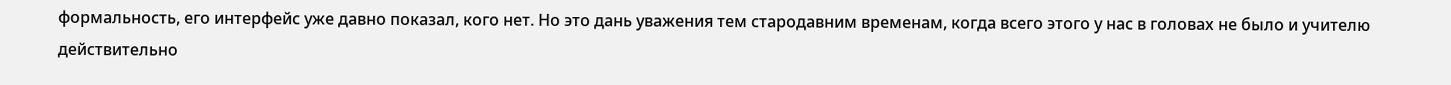формальность, его интерфейс уже давно показал, кого нет. Но это дань уважения тем стародавним временам, когда всего этого у нас в головах не было и учителю действительно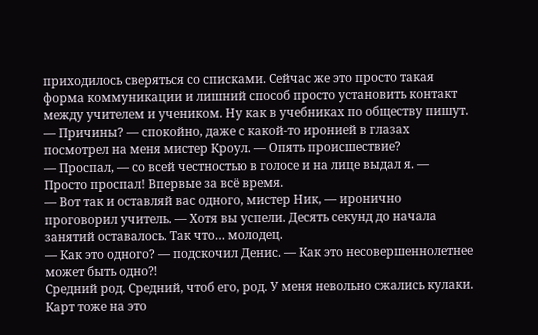приходилось сверяться со списками. Сейчас же это просто такая форма коммуникации и лишний способ просто установить контакт между учителем и учеником. Ну как в учебниках по обществу пишут.
— Причины? — спокойно, даже с какой-то иронией в глазах посмотрел на меня мистер Кроул. — Опять происшествие?
— Проспал, — со всей честностью в голосе и на лице выдал я. — Просто проспал! Впервые за всё время.
— Вот так и оставляй вас одного, мистер Ник, — иронично проговорил учитель. — Хотя вы успели. Десять секунд до начала занятий оставалось. Так что… молодец.
— Как это одного? — подскочил Денис. — Как это несовершеннолетнее может быть одно⁈
Средний род. Средний, чтоб его, род. У меня невольно сжались кулаки. Карт тоже на это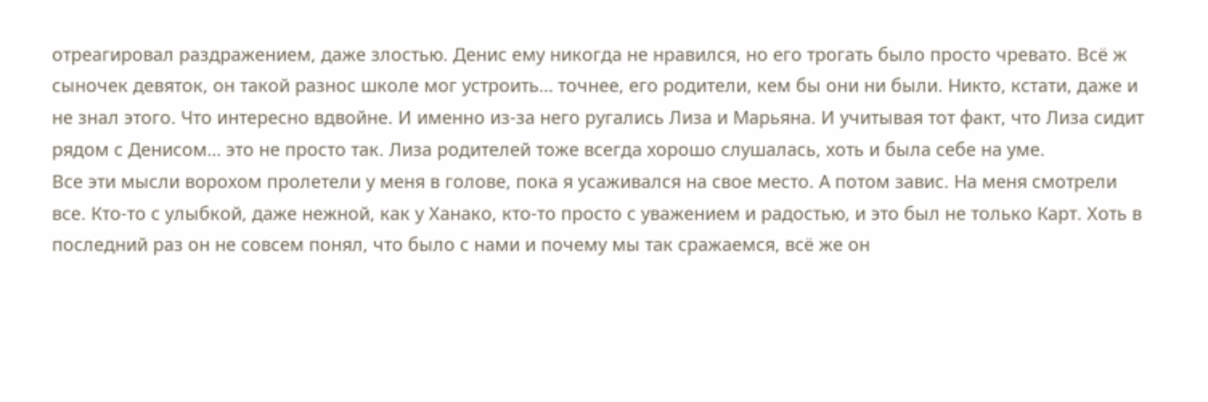отреагировал раздражением, даже злостью. Денис ему никогда не нравился, но его трогать было просто чревато. Всё ж сыночек девяток, он такой разнос школе мог устроить… точнее, его родители, кем бы они ни были. Никто, кстати, даже и не знал этого. Что интересно вдвойне. И именно из-за него ругались Лиза и Марьяна. И учитывая тот факт, что Лиза сидит рядом с Денисом… это не просто так. Лиза родителей тоже всегда хорошо слушалась, хоть и была себе на уме.
Все эти мысли ворохом пролетели у меня в голове, пока я усаживался на свое место. А потом завис. На меня смотрели все. Кто-то с улыбкой, даже нежной, как у Ханако, кто-то просто с уважением и радостью, и это был не только Карт. Хоть в последний раз он не совсем понял, что было с нами и почему мы так сражаемся, всё же он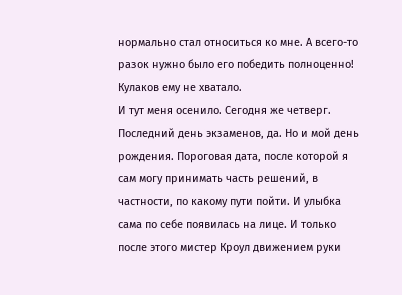нормально стал относиться ко мне. А всего-то разок нужно было его победить полноценно! Кулаков ему не хватало.
И тут меня осенило. Сегодня же четверг. Последний день экзаменов, да. Но и мой день рождения. Пороговая дата, после которой я сам могу принимать часть решений, в частности, по какому пути пойти. И улыбка сама по себе появилась на лице. И только после этого мистер Кроул движением руки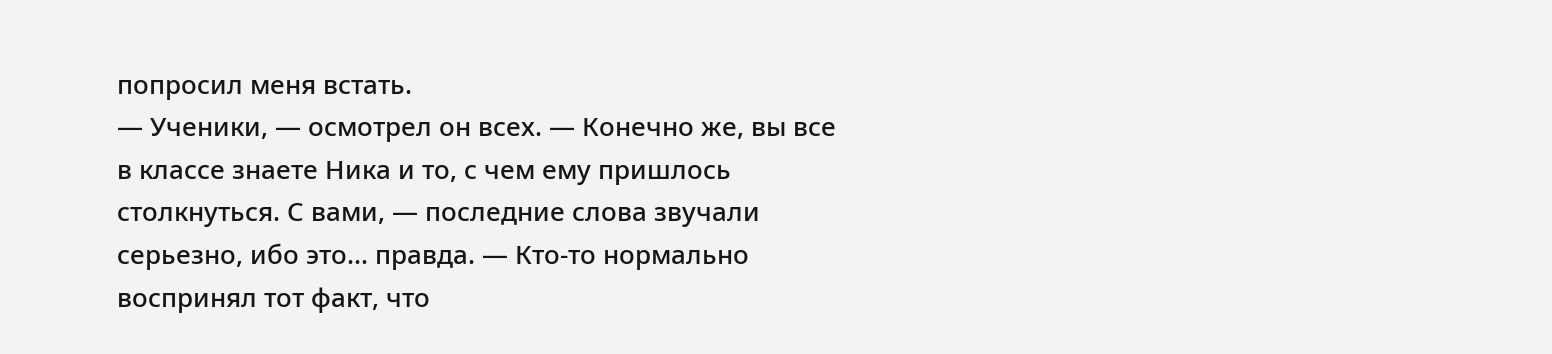попросил меня встать.
— Ученики, — осмотрел он всех. — Конечно же, вы все в классе знаете Ника и то, с чем ему пришлось столкнуться. С вами, — последние слова звучали серьезно, ибо это… правда. — Кто-то нормально воспринял тот факт, что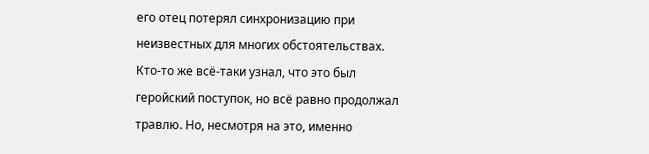его отец потерял синхронизацию при неизвестных для многих обстоятельствах. Кто-то же всё-таки узнал, что это был геройский поступок, но всё равно продолжал травлю. Но, несмотря на это, именно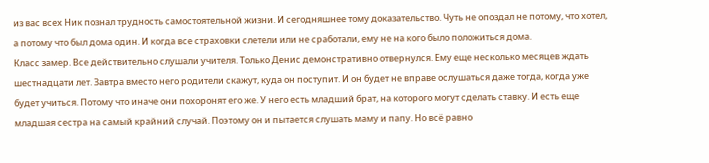из вас всех Ник познал трудность самостоятельной жизни. И сегодняшнее тому доказательство. Чуть не опоздал не потому, что хотел, а потому что был дома один. И когда все страховки слетели или не сработали, ему не на кого было положиться дома.
Класс замер. Все действительно слушали учителя. Только Денис демонстративно отвернулся. Ему еще несколько месяцев ждать шестнадцати лет. Завтра вместо него родители скажут, куда он поступит. И он будет не вправе ослушаться даже тогда, когда уже будет учиться. Потому что иначе они похоронят его же. У него есть младший брат, на которого могут сделать ставку. И есть еще младшая сестра на самый крайний случай. Поэтому он и пытается слушать маму и папу. Но всё равно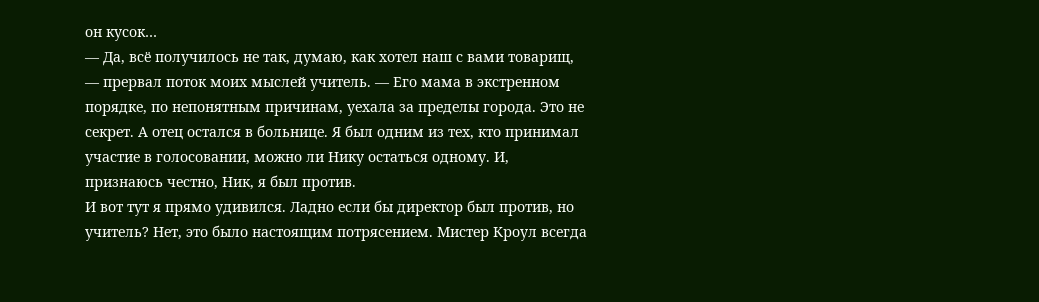он кусок…
— Да, всё получилось не так, думаю, как хотел наш с вами товарищ, — прервал поток моих мыслей учитель. — Его мама в экстренном порядке, по непонятным причинам, уехала за пределы города. Это не секрет. А отец остался в больнице. Я был одним из тех, кто принимал участие в голосовании, можно ли Нику остаться одному. И, признаюсь честно, Ник, я был против.
И вот тут я прямо удивился. Ладно если бы директор был против, но учитель? Нет, это было настоящим потрясением. Мистер Кроул всегда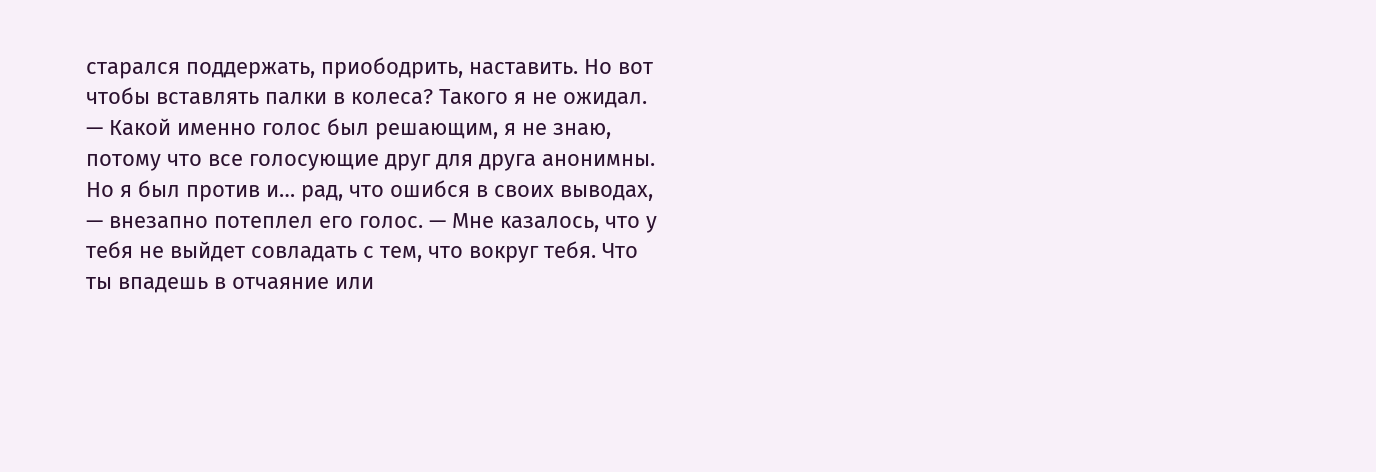старался поддержать, приободрить, наставить. Но вот чтобы вставлять палки в колеса? Такого я не ожидал.
— Какой именно голос был решающим, я не знаю, потому что все голосующие друг для друга анонимны. Но я был против и… рад, что ошибся в своих выводах, — внезапно потеплел его голос. — Мне казалось, что у тебя не выйдет совладать с тем, что вокруг тебя. Что ты впадешь в отчаяние или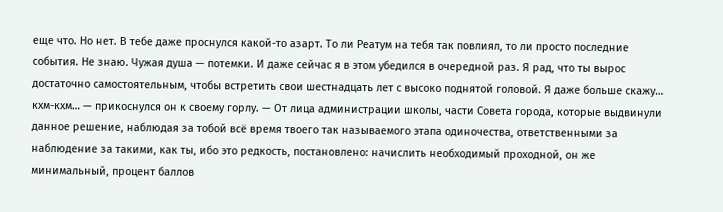еще что. Но нет. В тебе даже проснулся какой-то азарт. То ли Реатум на тебя так повлиял, то ли просто последние события. Не знаю. Чужая душа — потемки. И даже сейчас я в этом убедился в очередной раз. Я рад, что ты вырос достаточно самостоятельным, чтобы встретить свои шестнадцать лет с высоко поднятой головой. Я даже больше скажу… кхм-кхм… — прикоснулся он к своему горлу. — От лица администрации школы, части Совета города, которые выдвинули данное решение, наблюдая за тобой всё время твоего так называемого этапа одиночества, ответственными за наблюдение за такими, как ты, ибо это редкость, постановлено: начислить необходимый проходной, он же минимальный, процент баллов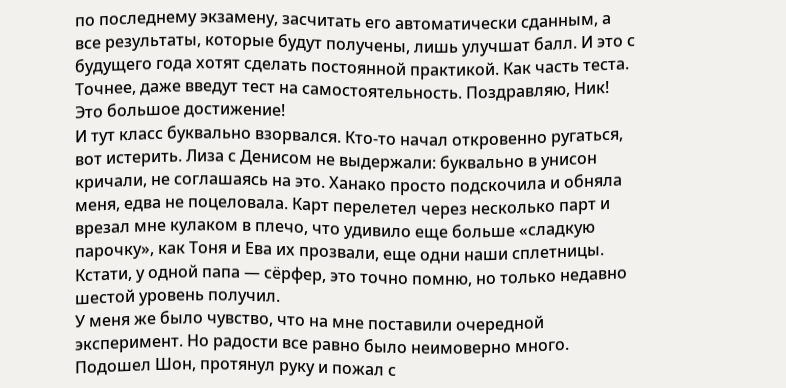по последнему экзамену, засчитать его автоматически сданным, а все результаты, которые будут получены, лишь улучшат балл. И это с будущего года хотят сделать постоянной практикой. Как часть теста. Точнее, даже введут тест на самостоятельность. Поздравляю, Ник! Это большое достижение!
И тут класс буквально взорвался. Кто-то начал откровенно ругаться, вот истерить. Лиза с Денисом не выдержали: буквально в унисон кричали, не соглашаясь на это. Ханако просто подскочила и обняла меня, едва не поцеловала. Карт перелетел через несколько парт и врезал мне кулаком в плечо, что удивило еще больше «сладкую парочку», как Тоня и Ева их прозвали, еще одни наши сплетницы. Кстати, у одной папа — сёрфер, это точно помню, но только недавно шестой уровень получил.
У меня же было чувство, что на мне поставили очередной эксперимент. Но радости все равно было неимоверно много.
Подошел Шон, протянул руку и пожал с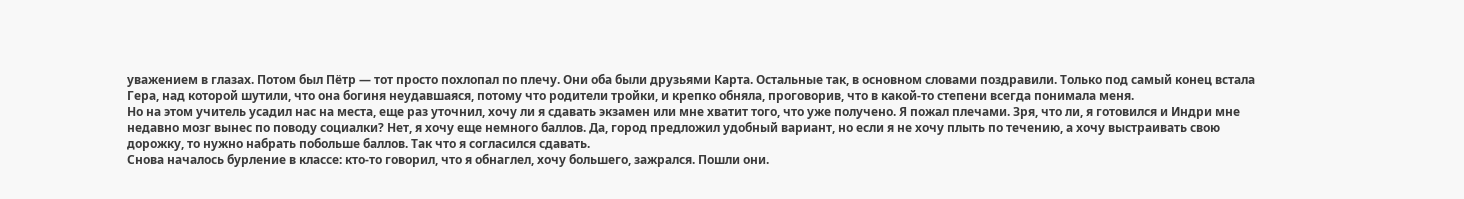уважением в глазах. Потом был Пётр — тот просто похлопал по плечу. Они оба были друзьями Карта. Остальные так, в основном словами поздравили. Только под самый конец встала Гера, над которой шутили, что она богиня неудавшаяся, потому что родители тройки, и крепко обняла, проговорив, что в какой-то степени всегда понимала меня.
Но на этом учитель усадил нас на места, еще раз уточнил, хочу ли я сдавать экзамен или мне хватит того, что уже получено. Я пожал плечами. Зря, что ли, я готовился и Индри мне недавно мозг вынес по поводу социалки? Нет, я хочу еще немного баллов. Да, город предложил удобный вариант, но если я не хочу плыть по течению, а хочу выстраивать свою дорожку, то нужно набрать побольше баллов. Так что я согласился сдавать.
Снова началось бурление в классе: кто-то говорил, что я обнаглел, хочу большего, зажрался. Пошли они.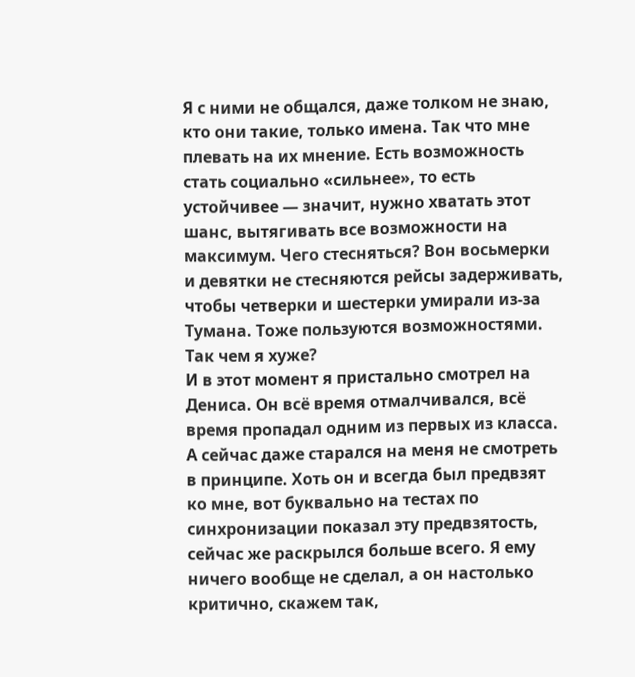Я с ними не общался, даже толком не знаю, кто они такие, только имена. Так что мне плевать на их мнение. Есть возможность стать социально «сильнее», то есть устойчивее — значит, нужно хватать этот шанс, вытягивать все возможности на максимум. Чего стесняться? Вон восьмерки и девятки не стесняются рейсы задерживать, чтобы четверки и шестерки умирали из-за Тумана. Тоже пользуются возможностями. Так чем я хуже?
И в этот момент я пристально смотрел на Дениса. Он всё время отмалчивался, всё время пропадал одним из первых из класса. А сейчас даже старался на меня не смотреть в принципе. Хоть он и всегда был предвзят ко мне, вот буквально на тестах по синхронизации показал эту предвзятость, сейчас же раскрылся больше всего. Я ему ничего вообще не сделал, а он настолько критично, скажем так,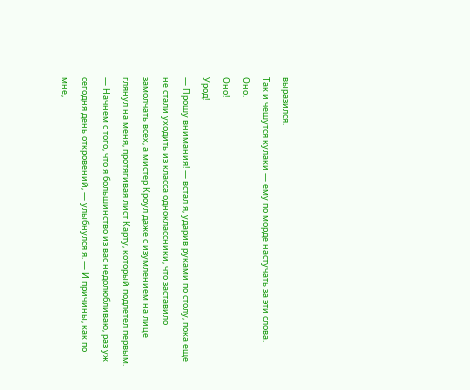выразился.
Так и чешутся кулаки — ему по морде настучать за эти слова.
Оно.
Оно!
Урод!
— Прошу внимания! — встал я, ударив руками по столу, пока еще не стали уходить из класса одноклассники, что заставило замолчать всех, а мистер Кроул даже с изумлением на лице глянул на меня, протягивая лист Карту, который подлетел первым. — Начнем с того, что я большинство из вас недолюбливаю, раз уж сегодня день откровений, — улыбнулся я. — И причины, как по мне,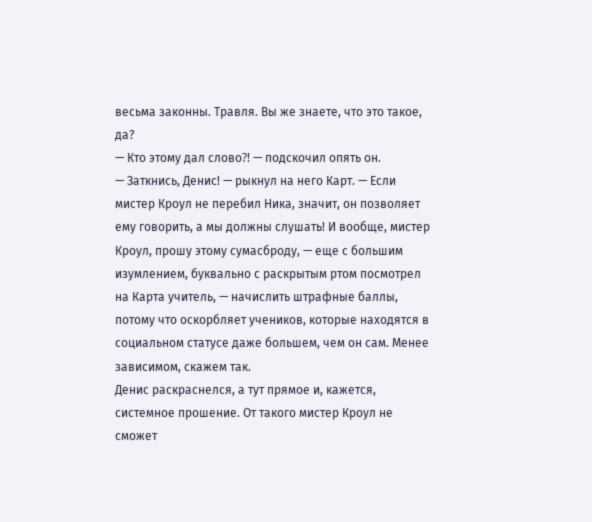весьма законны. Травля. Вы же знаете, что это такое, да?
— Кто этому дал слово⁈ — подскочил опять он.
— Заткнись, Денис! — рыкнул на него Карт. — Если мистер Кроул не перебил Ника, значит, он позволяет ему говорить, а мы должны слушать! И вообще, мистер Кроул, прошу этому сумасброду, — еще с большим изумлением, буквально с раскрытым ртом посмотрел на Карта учитель, — начислить штрафные баллы, потому что оскорбляет учеников, которые находятся в социальном статусе даже большем, чем он сам. Менее зависимом, скажем так.
Денис раскраснелся, а тут прямое и, кажется, системное прошение. От такого мистер Кроул не сможет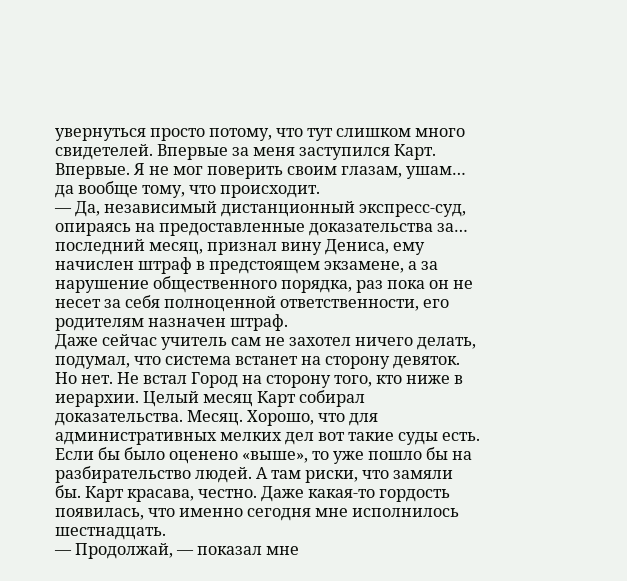увернуться просто потому, что тут слишком много свидетелей. Впервые за меня заступился Карт. Впервые. Я не мог поверить своим глазам, ушам… да вообще тому, что происходит.
— Да, независимый дистанционный экспресс-суд, опираясь на предоставленные доказательства за… последний месяц, признал вину Дениса, ему начислен штраф в предстоящем экзамене, а за нарушение общественного порядка, раз пока он не несет за себя полноценной ответственности, его родителям назначен штраф.
Даже сейчас учитель сам не захотел ничего делать, подумал, что система встанет на сторону девяток. Но нет. Не встал Город на сторону того, кто ниже в иерархии. Целый месяц Карт собирал доказательства. Месяц. Хорошо, что для административных мелких дел вот такие суды есть. Если бы было оценено «выше», то уже пошло бы на разбирательство людей. А там риски, что замяли бы. Карт красава, честно. Даже какая-то гордость появилась, что именно сегодня мне исполнилось шестнадцать.
— Продолжай, — показал мне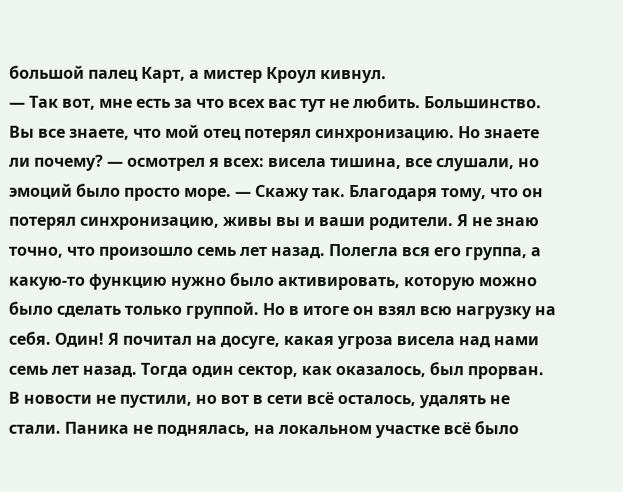большой палец Карт, а мистер Кроул кивнул.
— Так вот, мне есть за что всех вас тут не любить. Большинство. Вы все знаете, что мой отец потерял синхронизацию. Но знаете ли почему? — осмотрел я всех: висела тишина, все слушали, но эмоций было просто море. — Скажу так. Благодаря тому, что он потерял синхронизацию, живы вы и ваши родители. Я не знаю точно, что произошло семь лет назад. Полегла вся его группа, а какую-то функцию нужно было активировать, которую можно было сделать только группой. Но в итоге он взял всю нагрузку на себя. Один! Я почитал на досуге, какая угроза висела над нами семь лет назад. Тогда один сектор, как оказалось, был прорван. В новости не пустили, но вот в сети всё осталось, удалять не стали. Паника не поднялась, на локальном участке всё было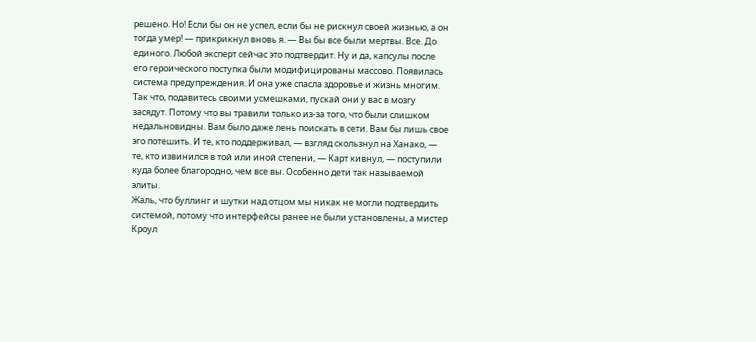решено. Но! Если бы он не успел, если бы не рискнул своей жизнью, а он тогда умер! — прикрикнул вновь я. — Вы бы все были мертвы. Все. До единого. Любой эксперт сейчас это подтвердит. Ну и да, капсулы после его героического поступка были модифицированы массово. Появилась система предупреждения. И она уже спасла здоровье и жизнь многим. Так что, подавитесь своими усмешками, пускай они у вас в мозгу засядут. Потому что вы травили только из-за того, что были слишком недальновидны. Вам было даже лень поискать в сети. Вам бы лишь свое эго потешить. И те, кто поддерживал, — взгляд скользнул на Ханако, — те, кто извинился в той или иной степени, — Карт кивнул, — поступили куда более благородно, чем все вы. Особенно дети так называемой элиты.
Жаль, что буллинг и шутки над отцом мы никак не могли подтвердить системой, потому что интерфейсы ранее не были установлены, а мистер Кроул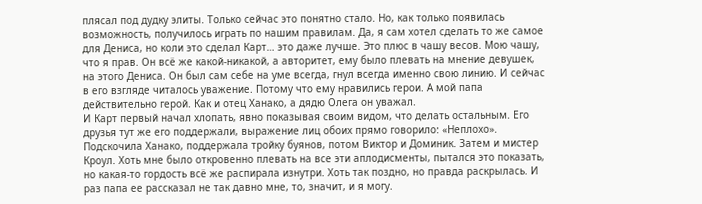плясал под дудку элиты. Только сейчас это понятно стало. Но, как только появилась возможность, получилось играть по нашим правилам. Да, я сам хотел сделать то же самое для Дениса, но коли это сделал Карт… это даже лучше. Это плюс в чашу весов. Мою чашу, что я прав. Он всё же какой-никакой, а авторитет, ему было плевать на мнение девушек, на этого Дениса. Он был сам себе на уме всегда, гнул всегда именно свою линию. И сейчас в его взгляде читалось уважение. Потому что ему нравились герои. А мой папа действительно герой. Как и отец Ханако, а дядю Олега он уважал.
И Карт первый начал хлопать, явно показывая своим видом, что делать остальным. Его друзья тут же его поддержали, выражение лиц обоих прямо говорило: «Неплохо». Подскочила Ханако, поддержала тройку буянов, потом Виктор и Доминик. Затем и мистер Кроул. Хоть мне было откровенно плевать на все эти аплодисменты, пытался это показать, но какая-то гордость всё же распирала изнутри. Хоть так поздно, но правда раскрылась. И раз папа ее рассказал не так давно мне, то, значит, и я могу.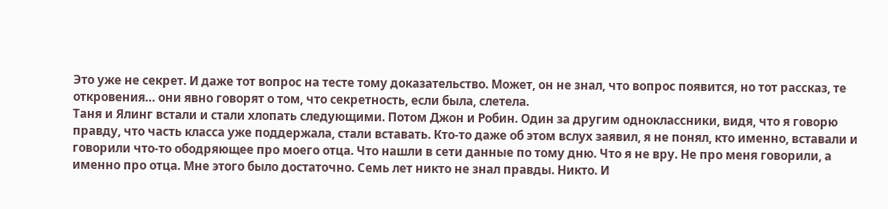Это уже не секрет. И даже тот вопрос на тесте тому доказательство. Может, он не знал, что вопрос появится, но тот рассказ, те откровения… они явно говорят о том, что секретность, если была, слетела.
Таня и Ялинг встали и стали хлопать следующими. Потом Джон и Робин. Один за другим одноклассники, видя, что я говорю правду, что часть класса уже поддержала, стали вставать. Кто-то даже об этом вслух заявил, я не понял, кто именно, вставали и говорили что-то ободряющее про моего отца. Что нашли в сети данные по тому дню. Что я не вру. Не про меня говорили, а именно про отца. Мне этого было достаточно. Семь лет никто не знал правды. Никто. И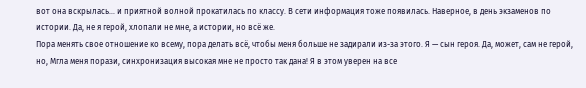вот она вскрылась… и приятной волной прокатилась по классу. В сети информация тоже появилась. Наверное, в день экзаменов по истории. Да, не я герой, хлопали не мне, а истории, но всё же.
Пора менять свое отношение ко всему, пора делать всё, чтобы меня больше не задирали из-за этого. Я — сын героя. Да, может, сам не герой, но, Мгла меня порази, синхронизация высокая мне не просто так дана! Я в этом уверен на все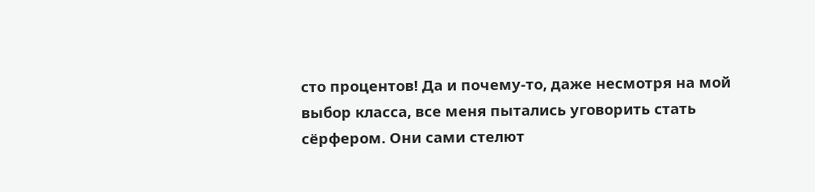сто процентов! Да и почему-то, даже несмотря на мой выбор класса, все меня пытались уговорить стать сёрфером. Они сами стелют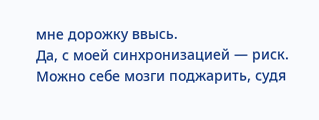мне дорожку ввысь.
Да, с моей синхронизацией — риск. Можно себе мозги поджарить, судя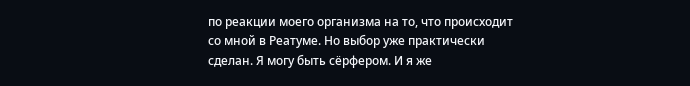по реакции моего организма на то, что происходит со мной в Реатуме. Но выбор уже практически сделан. Я могу быть сёрфером. И я же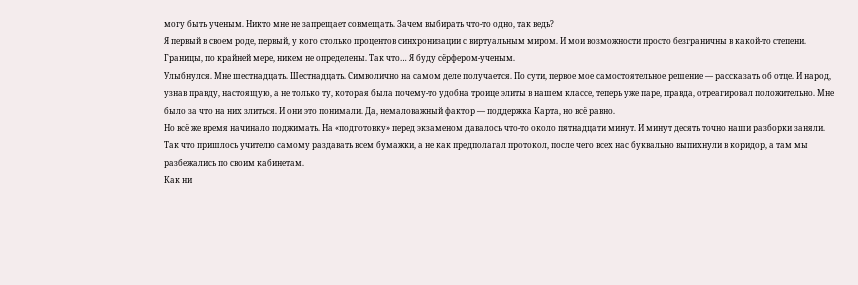могу быть ученым. Никто мне не запрещает совмещать. Зачем выбирать что-то одно, так ведь?
Я первый в своем роде, первый, у кого столько процентов синхронизации с виртуальным миром. И мои возможности просто безграничны в какой-то степени. Границы, по крайней мере, никем не определены. Так что… Я буду сёрфером-ученым.
Улыбнулся. Мне шестнадцать. Шестнадцать. Символично на самом деле получается. По сути, первое мое самостоятельное решение — рассказать об отце. И народ, узнав правду, настоящую, а не только ту, которая была почему-то удобна троице элиты в нашем классе, теперь уже паре, правда, отреагировал положительно. Мне было за что на них злиться. И они это понимали. Да, немаловажный фактор — поддержка Карта, но всё равно.
Но всё же время начинало поджимать. На «подготовку» перед экзаменом давалось что-то около пятнадцати минут. И минут десять точно наши разборки заняли. Так что пришлось учителю самому раздавать всем бумажки, а не как предполагал протокол, после чего всех нас буквально выпихнули в коридор, а там мы разбежались по своим кабинетам.
Как ни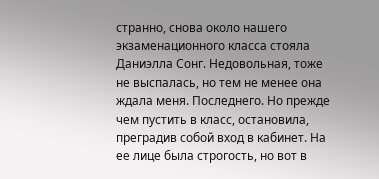странно, снова около нашего экзаменационного класса стояла Даниэлла Сонг. Недовольная, тоже не выспалась, но тем не менее она ждала меня. Последнего. Но прежде чем пустить в класс, остановила, преградив собой вход в кабинет. На ее лице была строгость, но вот в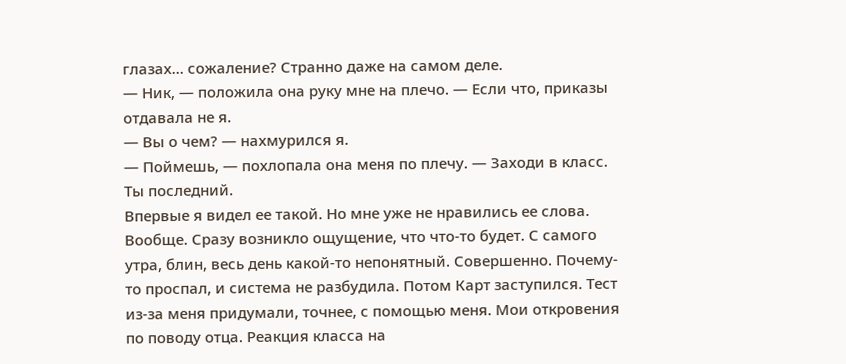глазах… сожаление? Странно даже на самом деле.
— Ник, — положила она руку мне на плечо. — Если что, приказы отдавала не я.
— Вы о чем? — нахмурился я.
— Поймешь, — похлопала она меня по плечу. — Заходи в класс. Ты последний.
Впервые я видел ее такой. Но мне уже не нравились ее слова. Вообще. Сразу возникло ощущение, что что-то будет. С самого утра, блин, весь день какой-то непонятный. Совершенно. Почему-то проспал, и система не разбудила. Потом Карт заступился. Тест из-за меня придумали, точнее, с помощью меня. Мои откровения по поводу отца. Реакция класса на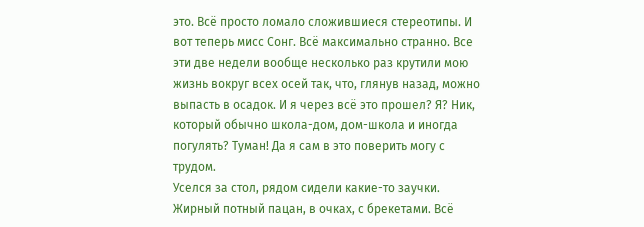это. Всё просто ломало сложившиеся стереотипы. И вот теперь мисс Сонг. Всё максимально странно. Все эти две недели вообще несколько раз крутили мою жизнь вокруг всех осей так, что, глянув назад, можно выпасть в осадок. И я через всё это прошел? Я? Ник, который обычно школа-дом, дом-школа и иногда погулять? Туман! Да я сам в это поверить могу с трудом.
Уселся за стол, рядом сидели какие-то заучки. Жирный потный пацан, в очках, с брекетами. Всё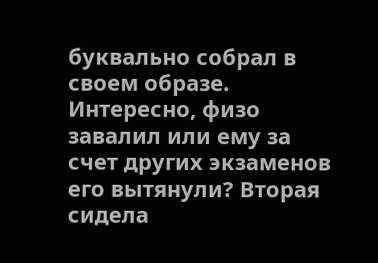буквально собрал в своем образе. Интересно, физо завалил или ему за счет других экзаменов его вытянули? Вторая сидела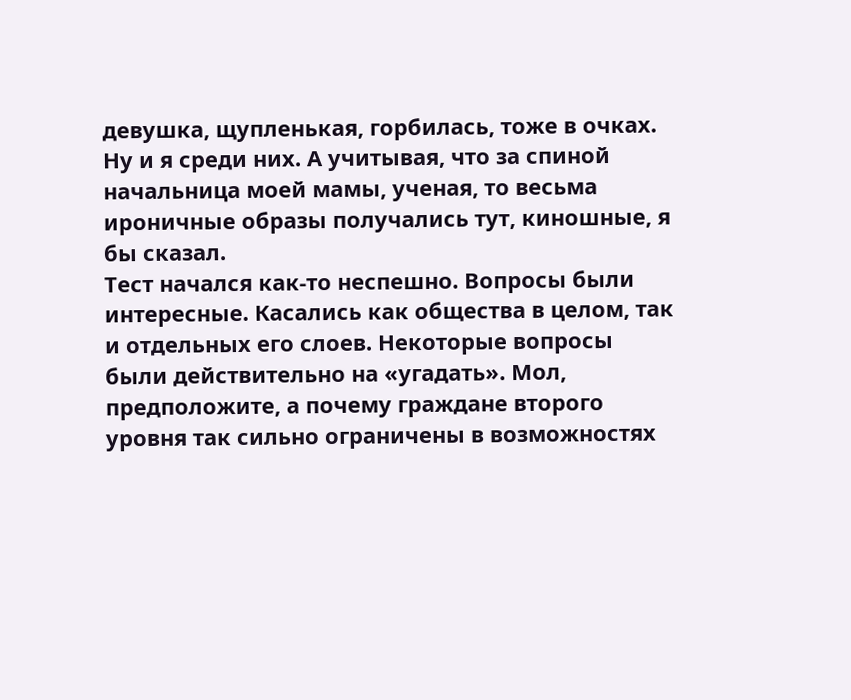девушка, щупленькая, горбилась, тоже в очках. Ну и я среди них. А учитывая, что за спиной начальница моей мамы, ученая, то весьма ироничные образы получались тут, киношные, я бы сказал.
Тест начался как-то неспешно. Вопросы были интересные. Касались как общества в целом, так и отдельных его слоев. Некоторые вопросы были действительно на «угадать». Мол, предположите, а почему граждане второго уровня так сильно ограничены в возможностях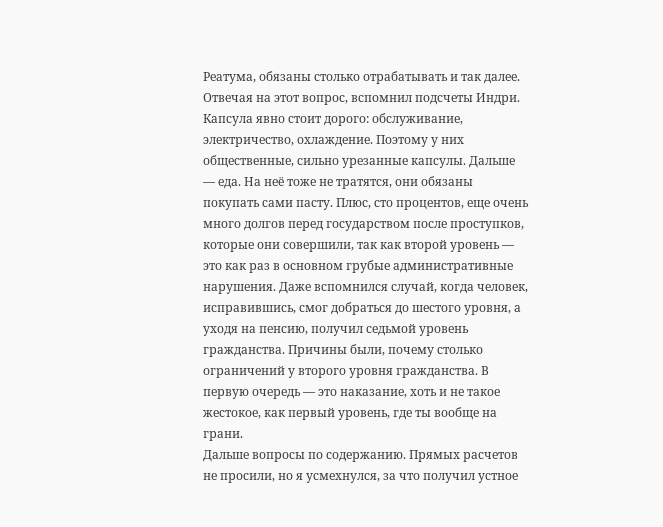Реатума, обязаны столько отрабатывать и так далее.
Отвечая на этот вопрос, вспомнил подсчеты Индри. Капсула явно стоит дорого: обслуживание, электричество, охлаждение. Поэтому у них общественные, сильно урезанные капсулы. Дальше — еда. На неё тоже не тратятся, они обязаны покупать сами пасту. Плюс, сто процентов, еще очень много долгов перед государством после проступков, которые они совершили, так как второй уровень — это как раз в основном грубые административные нарушения. Даже вспомнился случай, когда человек, исправившись, смог добраться до шестого уровня, а уходя на пенсию, получил седьмой уровень гражданства. Причины были, почему столько ограничений у второго уровня гражданства. В первую очередь — это наказание, хоть и не такое жестокое, как первый уровень, где ты вообще на грани.
Дальше вопросы по содержанию. Прямых расчетов не просили, но я усмехнулся, за что получил устное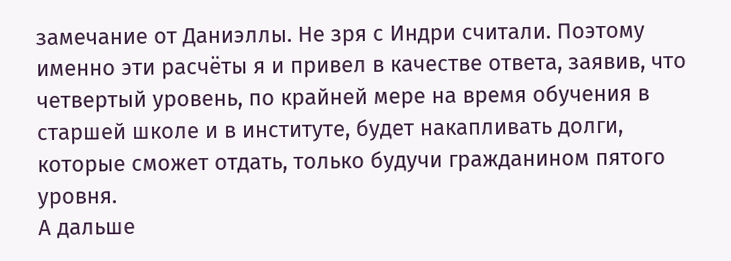замечание от Даниэллы. Не зря с Индри считали. Поэтому именно эти расчёты я и привел в качестве ответа, заявив, что четвертый уровень, по крайней мере на время обучения в старшей школе и в институте, будет накапливать долги, которые сможет отдать, только будучи гражданином пятого уровня.
А дальше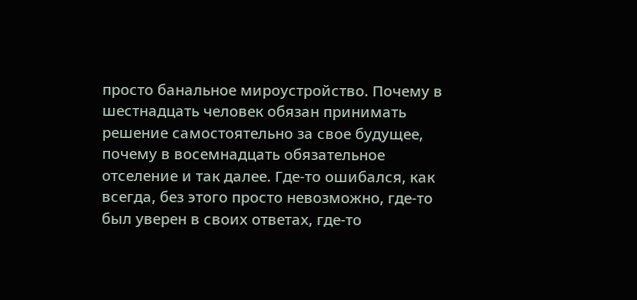просто банальное мироустройство. Почему в шестнадцать человек обязан принимать решение самостоятельно за свое будущее, почему в восемнадцать обязательное отселение и так далее. Где-то ошибался, как всегда, без этого просто невозможно, где-то был уверен в своих ответах, где-то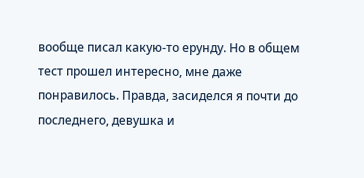вообще писал какую-то ерунду. Но в общем тест прошел интересно, мне даже понравилось. Правда, засиделся я почти до последнего, девушка и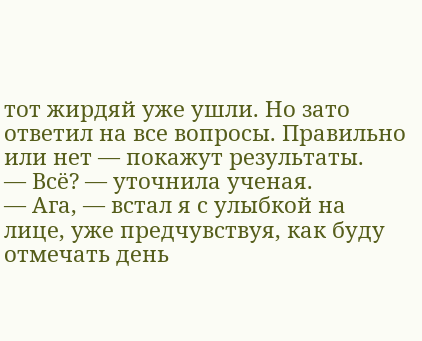тот жирдяй уже ушли. Но зато ответил на все вопросы. Правильно или нет — покажут результаты.
— Всё? — уточнила ученая.
— Ага, — встал я с улыбкой на лице, уже предчувствуя, как буду отмечать день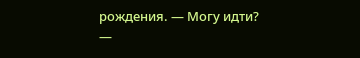рождения. — Могу идти?
—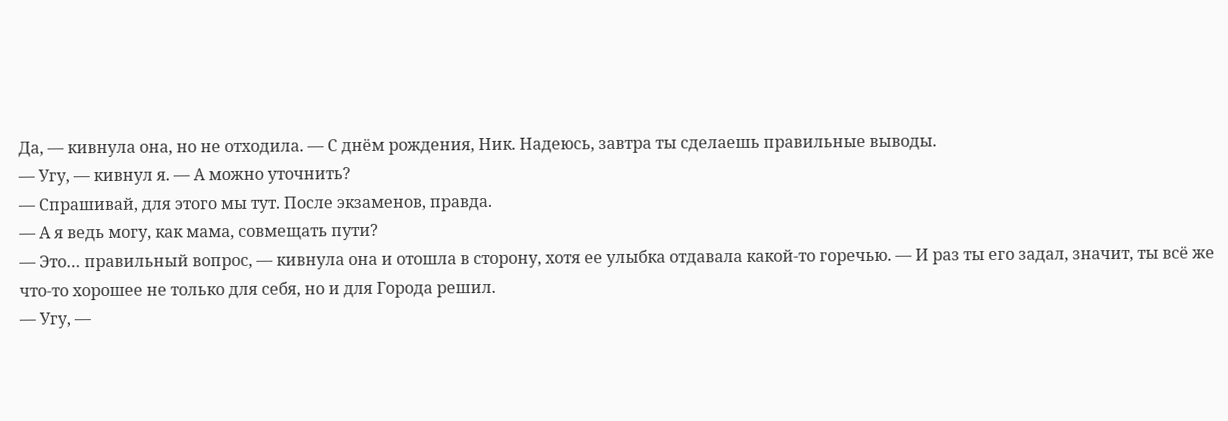Да, — кивнула она, но не отходила. — С днём рождения, Ник. Надеюсь, завтра ты сделаешь правильные выводы.
— Угу, — кивнул я. — А можно уточнить?
— Спрашивай, для этого мы тут. После экзаменов, правда.
— А я ведь могу, как мама, совмещать пути?
— Это… правильный вопрос, — кивнула она и отошла в сторону, хотя ее улыбка отдавала какой-то горечью. — И раз ты его задал, значит, ты всё же что-то хорошее не только для себя, но и для Города решил.
— Угу, —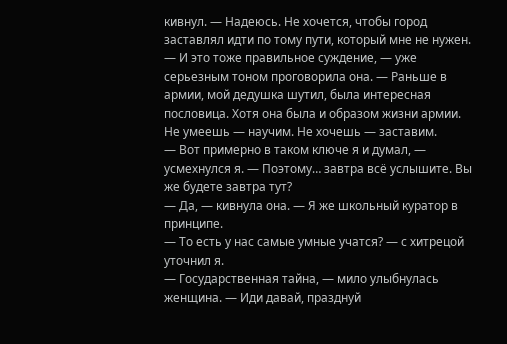кивнул. — Надеюсь. Не хочется, чтобы город заставлял идти по тому пути, который мне не нужен.
— И это тоже правильное суждение, — уже серьезным тоном проговорила она. — Раньше в армии, мой дедушка шутил, была интересная пословица. Хотя она была и образом жизни армии. Не умеешь — научим. Не хочешь — заставим.
— Вот примерно в таком ключе я и думал, — усмехнулся я. — Поэтому… завтра всё услышите. Вы же будете завтра тут?
— Да, — кивнула она. — Я же школьный куратор в принципе.
— То есть у нас самые умные учатся? — с хитрецой уточнил я.
— Государственная тайна, — мило улыбнулась женщина. — Иди давай, празднуй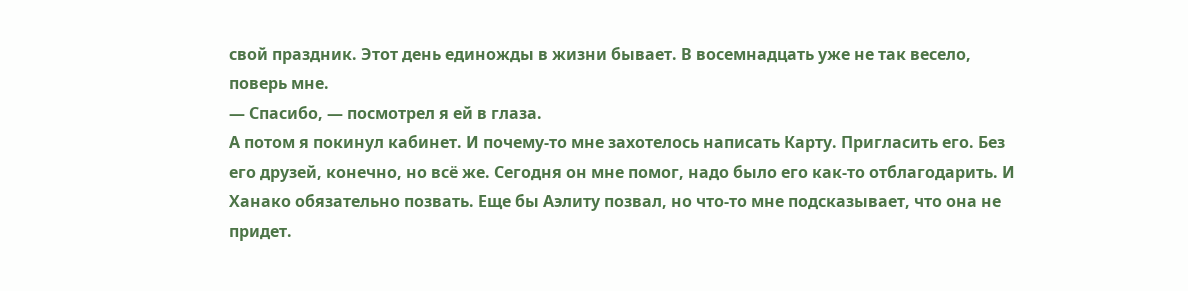свой праздник. Этот день единожды в жизни бывает. В восемнадцать уже не так весело, поверь мне.
— Спасибо, — посмотрел я ей в глаза.
А потом я покинул кабинет. И почему-то мне захотелось написать Карту. Пригласить его. Без его друзей, конечно, но всё же. Сегодня он мне помог, надо было его как-то отблагодарить. И Ханако обязательно позвать. Еще бы Аэлиту позвал, но что-то мне подсказывает, что она не придет.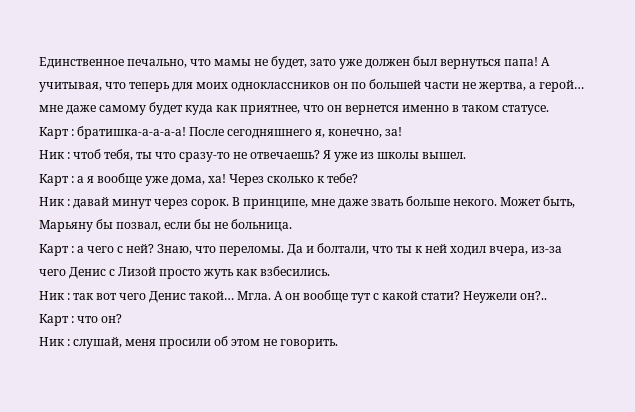Единственное печально, что мамы не будет, зато уже должен был вернуться папа! А учитывая, что теперь для моих одноклассников он по большей части не жертва, а герой… мне даже самому будет куда как приятнее, что он вернется именно в таком статусе.
Карт : братишка-а-а-а-а! После сегодняшнего я, конечно, за!
Ник : чтоб тебя, ты что сразу-то не отвечаешь? Я уже из школы вышел.
Карт : а я вообще уже дома, ха! Через сколько к тебе?
Ник : давай минут через сорок. В принципе, мне даже звать больше некого. Может быть, Марьяну бы позвал, если бы не больница.
Карт : а чего с ней? Знаю, что переломы. Да и болтали, что ты к ней ходил вчера, из-за чего Денис с Лизой просто жуть как взбесились.
Ник : так вот чего Денис такой… Мгла. А он вообще тут с какой стати? Неужели он?..
Карт : что он?
Ник : слушай, меня просили об этом не говорить.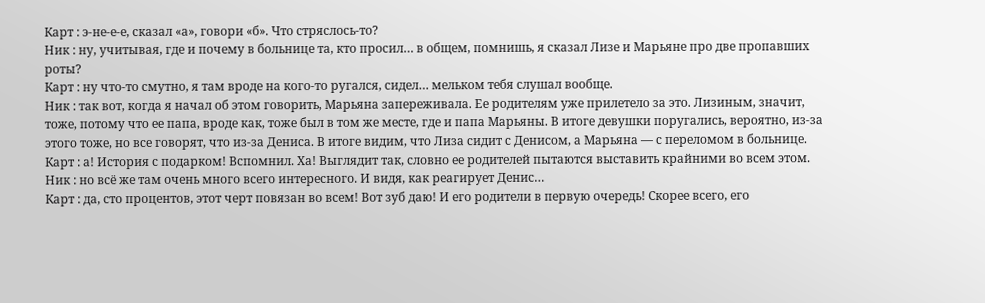Карт : э-не-е-е, сказал «а», говори «б». Что стряслось-то?
Ник : ну, учитывая, где и почему в больнице та, кто просил… в общем, помнишь, я сказал Лизе и Марьяне про две пропавших роты?
Карт : ну что-то смутно, я там вроде на кого-то ругался, сидел… мельком тебя слушал вообще.
Ник : так вот, когда я начал об этом говорить, Марьяна запереживала. Ее родителям уже прилетело за это. Лизиным, значит, тоже, потому что ее папа, вроде как, тоже был в том же месте, где и папа Марьяны. В итоге девушки поругались, вероятно, из-за этого тоже, но все говорят, что из-за Дениса. В итоге видим, что Лиза сидит с Денисом, а Марьяна — с переломом в больнице.
Карт : а! История с подарком! Вспомнил. Ха! Выглядит так, словно ее родителей пытаются выставить крайними во всем этом.
Ник : но всё же там очень много всего интересного. И видя, как реагирует Денис…
Карт : да, сто процентов, этот черт повязан во всем! Вот зуб даю! И его родители в первую очередь! Скорее всего, его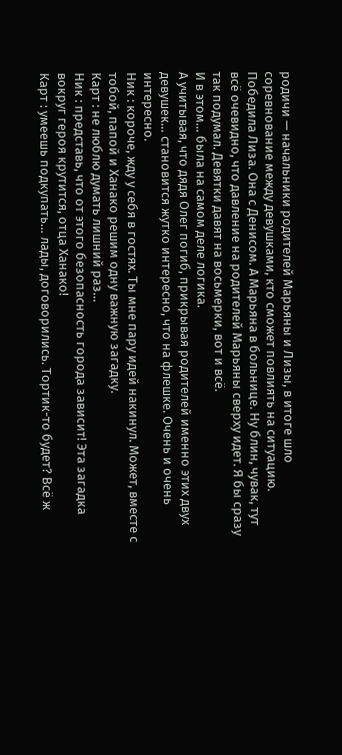родичи — начальники родителей Марьяны и Лизы, в итоге шло соревнование между девушками, кто сможет повлиять на ситуацию. Победила Лиза. Она с Денисом. А Марьяна в больнице. Ну блин, чувак, тут всё очевидно, что давление на родителей Марьяны сверху идет. Я бы сразу так подумал. Девятки давят на восьмерки, вот и всё.
И в этом… была на самом деле логика.
А учитывая, что дядя Олег погиб, прикрывая родителей именно этих двух девушек… становится жутко интересно, что на флешке. Очень и очень интересно.
Ник : короче, жду у себя в гостях. Ты мне пару идей накинул. Может, вместе с тобой, папой и Ханако решим одну важную загадку.
Карт : не люблю думать лишний раз…
Ник : представь, что от этого безопасность города зависит! Эта загадка вокруг героя крутится, отца Ханако!
Карт : умеешь подкупать… лады, договорились. Тортик-то будет? Всё ж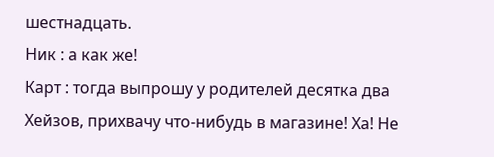шестнадцать.
Ник : а как же!
Карт : тогда выпрошу у родителей десятка два Хейзов, прихвачу что-нибудь в магазине! Ха! Не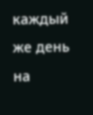каждый же день на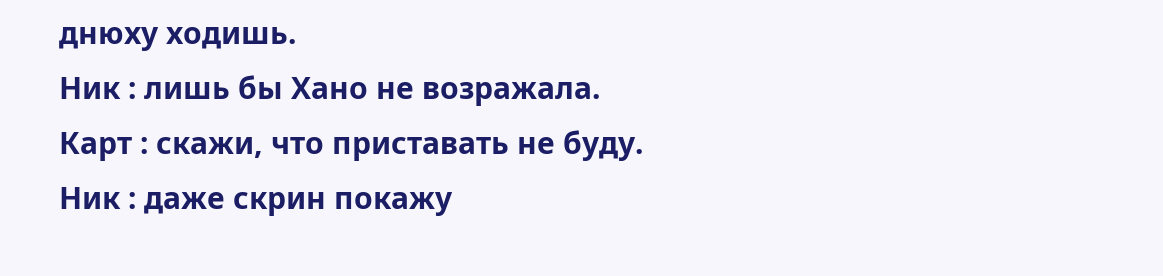днюху ходишь.
Ник : лишь бы Хано не возражала.
Карт : скажи, что приставать не буду.
Ник : даже скрин покажу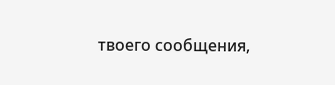твоего сообщения,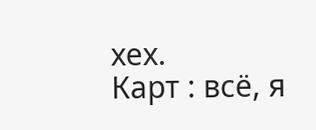хех.
Карт : всё, я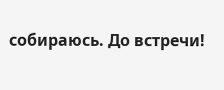собираюсь. До встречи!